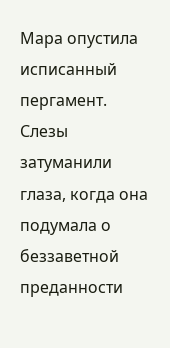Мара опустила исписанный пергамент. Слезы затуманили глаза, когда она подумала о беззаветной преданности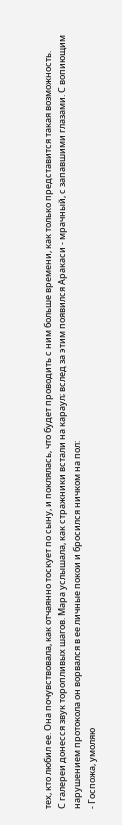тех, кто любил ее. Она почувствовала, как отчаянно тоскует по сыну, и поклялась, что будет проводить с ним больше времени, как только представится такая возможность.
С галереи донесся звук торопливых шагов. Мара услышала, как стражники встали на караул; вслед за этим появился Аракаси - мрачный, с запавшими глазами. С вопиющим нарушением протокола он ворвался в ее личные покои и бросился ничком на пол:
- Госпожа, умоляю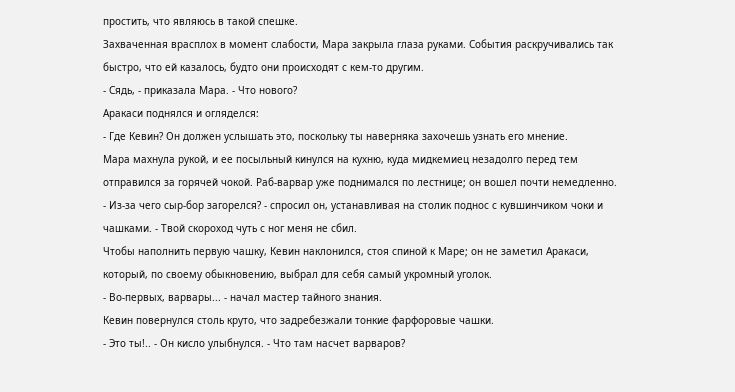простить, что являюсь в такой спешке.
Захваченная врасплох в момент слабости, Мара закрыла глаза руками. События раскручивались так быстро, что ей казалось, будто они происходят с кем-то другим.
- Сядь, - приказала Мара. - Что нового?
Аракаси поднялся и огляделся:
- Где Кевин? Он должен услышать это, поскольку ты наверняка захочешь узнать его мнение.
Мара махнула рукой, и ее посыльный кинулся на кухню, куда мидкемиец незадолго перед тем отправился за горячей чокой. Раб-варвар уже поднимался по лестнице; он вошел почти немедленно.
- Из-за чего сыр-бор загорелся? - спросил он, устанавливая на столик поднос с кувшинчиком чоки и чашками. - Твой скороход чуть с ног меня не сбил.
Чтобы наполнить первую чашку, Кевин наклонился, стоя спиной к Маре; он не заметил Аракаси, который, по своему обыкновению, выбрал для себя самый укромный уголок.
- Во-первых, варвары... - начал мастер тайного знания.
Кевин повернулся столь круто, что задребезжали тонкие фарфоровые чашки.
- Это ты!.. - Он кисло улыбнулся. - Что там насчет варваров?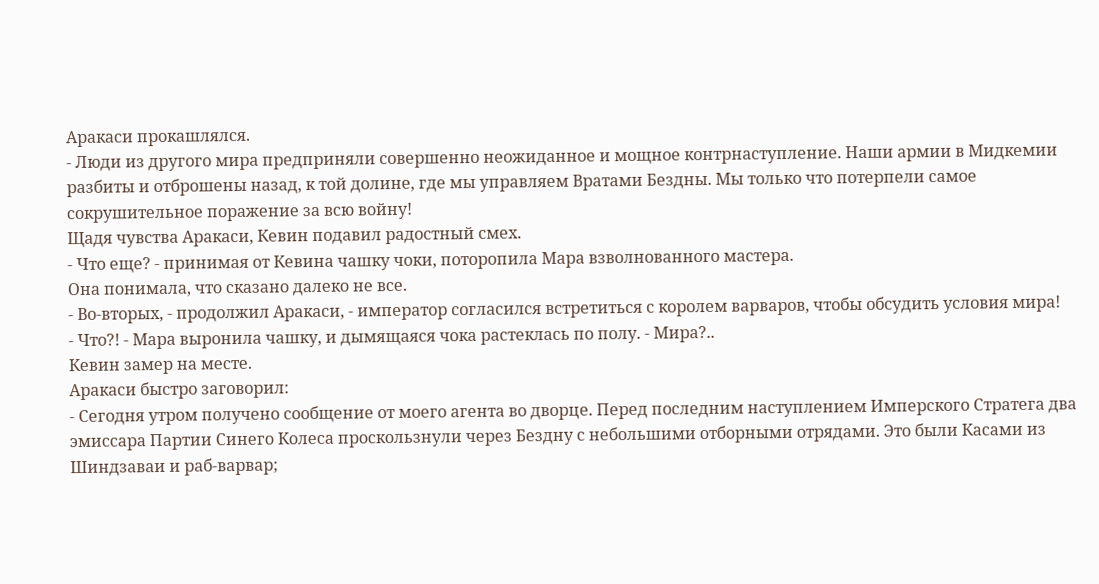Аракаси прокашлялся.
- Люди из другого мира предприняли совершенно неожиданное и мощное контрнаступление. Наши армии в Мидкемии разбиты и отброшены назад, к той долине, где мы управляем Вратами Бездны. Мы только что потерпели самое сокрушительное поражение за всю войну!
Щадя чувства Аракаси, Кевин подавил радостный смех.
- Что еще? - принимая от Кевина чашку чоки, поторопила Мара взволнованного мастера.
Она понимала, что сказано далеко не все.
- Во-вторых, - продолжил Аракаси, - император согласился встретиться с королем варваров, чтобы обсудить условия мира!
- Что?! - Мара выронила чашку, и дымящаяся чока растеклась по полу. - Мира?..
Кевин замер на месте.
Аракаси быстро заговорил:
- Сегодня утром получено сообщение от моего агента во дворце. Перед последним наступлением Имперского Стратега два эмиссара Партии Синего Колеса проскользнули через Бездну с небольшими отборными отрядами. Это были Касами из Шиндзаваи и раб-варвар;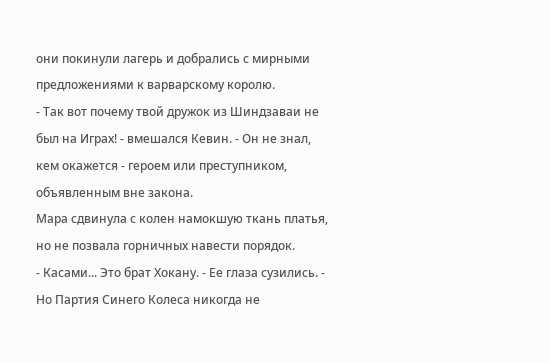они покинули лагерь и добрались с мирными предложениями к варварскому королю.
- Так вот почему твой дружок из Шиндзаваи не был на Играх! - вмешался Кевин. - Он не знал, кем окажется - героем или преступником, объявленным вне закона.
Мара сдвинула с колен намокшую ткань платья, но не позвала горничных навести порядок.
- Касами... Это брат Хокану. - Ее глаза сузились. - Но Партия Синего Колеса никогда не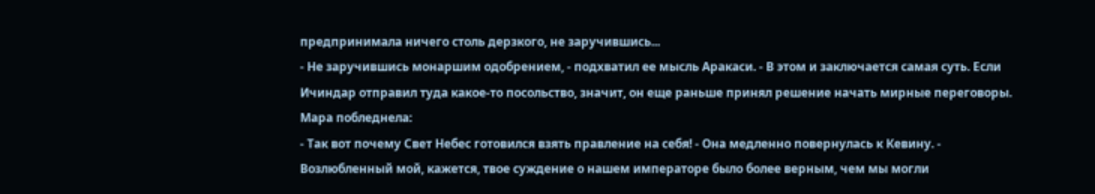предпринимала ничего столь дерзкого, не заручившись...
- Не заручившись монаршим одобрением, - подхватил ее мысль Аракаси. - В этом и заключается самая суть. Если Ичиндар отправил туда какое-то посольство, значит, он еще раньше принял решение начать мирные переговоры.
Мара побледнела:
- Так вот почему Свет Небес готовился взять правление на себя! - Она медленно повернулась к Кевину. - Возлюбленный мой, кажется, твое суждение о нашем императоре было более верным, чем мы могли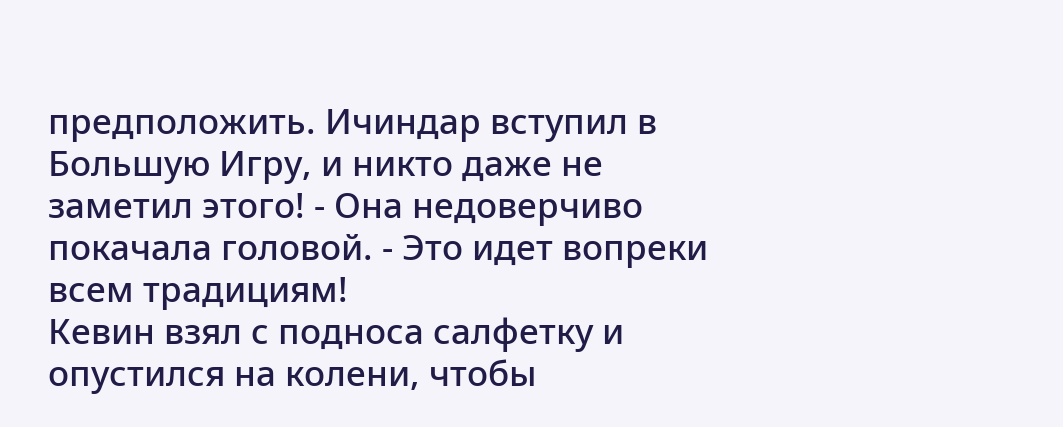предположить. Ичиндар вступил в Большую Игру, и никто даже не заметил этого! - Она недоверчиво покачала головой. - Это идет вопреки всем традициям!
Кевин взял с подноса салфетку и опустился на колени, чтобы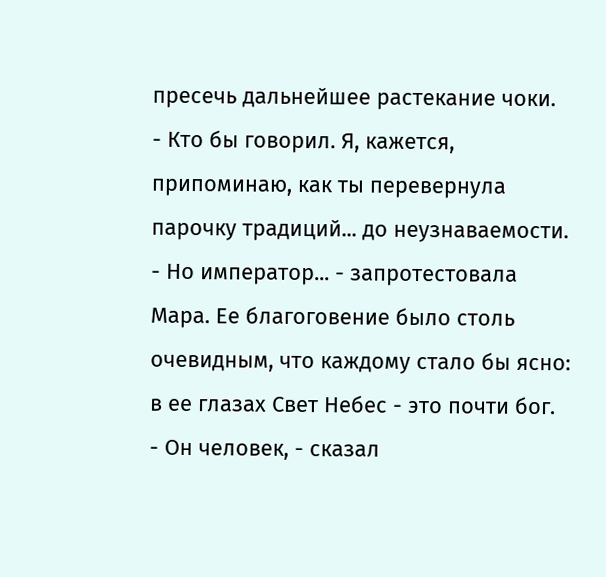пресечь дальнейшее растекание чоки.
- Кто бы говорил. Я, кажется, припоминаю, как ты перевернула парочку традиций... до неузнаваемости.
- Но император... - запротестовала Мара. Ее благоговение было столь очевидным, что каждому стало бы ясно: в ее глазах Свет Небес - это почти бог.
- Он человек, - сказал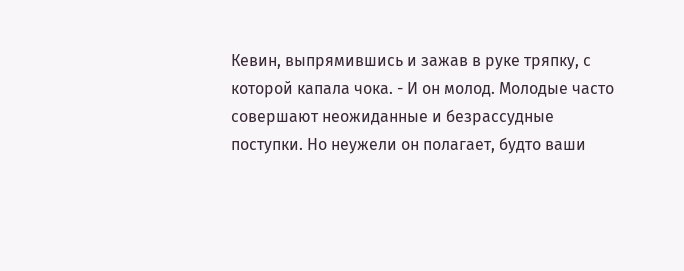Кевин, выпрямившись и зажав в руке тряпку, с которой капала чока. - И он молод. Молодые часто совершают неожиданные и безрассудные поступки. Но неужели он полагает, будто ваши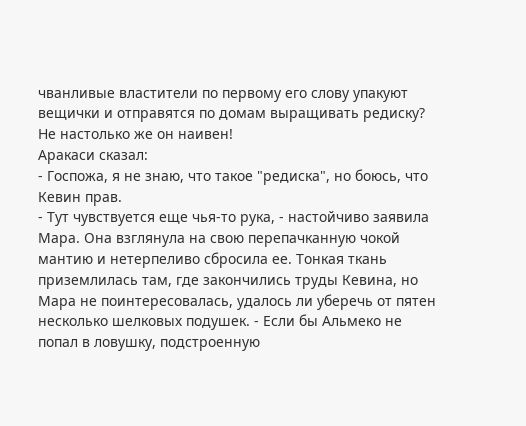чванливые властители по первому его слову упакуют вещички и отправятся по домам выращивать редиску? Не настолько же он наивен!
Аракаси сказал:
- Госпожа, я не знаю, что такое "редиска", но боюсь, что Кевин прав.
- Тут чувствуется еще чья-то рука, - настойчиво заявила Мара. Она взглянула на свою перепачканную чокой мантию и нетерпеливо сбросила ее. Тонкая ткань приземлилась там, где закончились труды Кевина, но Мара не поинтересовалась, удалось ли уберечь от пятен несколько шелковых подушек. - Если бы Альмеко не попал в ловушку, подстроенную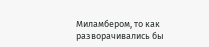Миламбером, то как разворачивались бы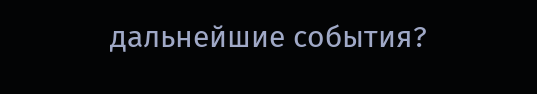дальнейшие события?